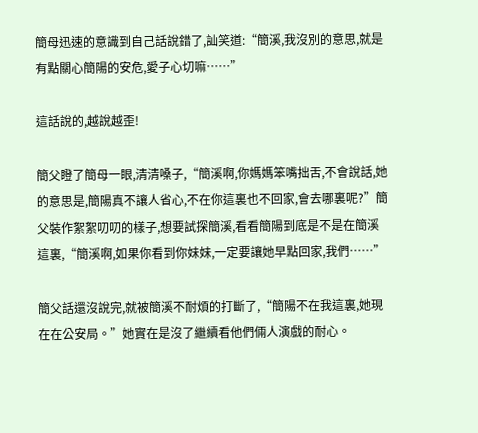簡母迅速的意識到自己話說錯了,訕笑道:“簡溪,我沒別的意思,就是有點關心簡陽的安危,愛子心切嘛……”

這話說的,越說越歪!

簡父瞪了簡母一眼,清清嗓子,“簡溪啊,你媽媽笨嘴拙舌,不會說話,她的意思是,簡陽真不讓人省心,不在你這裏也不回家,會去哪裏呢?”簡父裝作絮絮叨叨的樣子,想要試探簡溪,看看簡陽到底是不是在簡溪這裏,“簡溪啊,如果你看到你妹妹,一定要讓她早點回家,我們……”

簡父話還沒說完,就被簡溪不耐煩的打斷了,“簡陽不在我這裏,她現在在公安局。”她實在是沒了繼續看他們倆人演戲的耐心。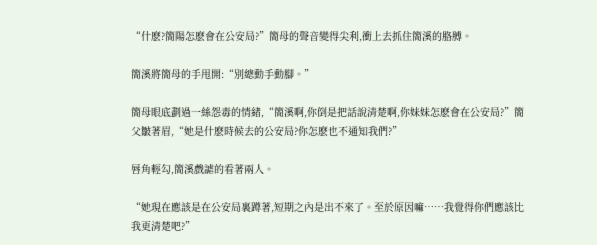“什麽?簡陽怎麽會在公安局?”簡母的聲音變得尖利,衝上去抓住簡溪的胳膊。

簡溪將簡母的手甩開:“別總動手動腳。”

簡母眼底劃過一絲怨毒的情緒,“簡溪啊,你倒是把話說清楚啊,你妹妹怎麽會在公安局?”簡父皺著眉,“她是什麽時候去的公安局?你怎麽也不通知我們?”

唇角輕勾,簡溪戲謔的看著兩人。

“她現在應該是在公安局裏蹲著,短期之內是出不來了。至於原因嘛……我覺得你們應該比我更清楚吧?”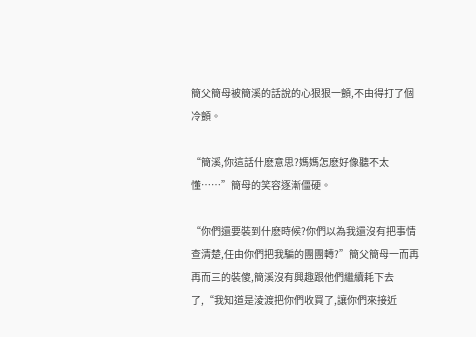簡父簡母被簡溪的話說的心狠狠一顫,不由得打了個冷顫。

“簡溪,你這話什麽意思?媽媽怎麽好像聽不太懂……”簡母的笑容逐漸僵硬。

“你們還要裝到什麽時候?你們以為我還沒有把事情查清楚,任由你們把我騙的團團轉?”簡父簡母一而再再而三的裝傻,簡溪沒有興趣跟他們繼續耗下去了,“我知道是淩渡把你們收買了,讓你們來接近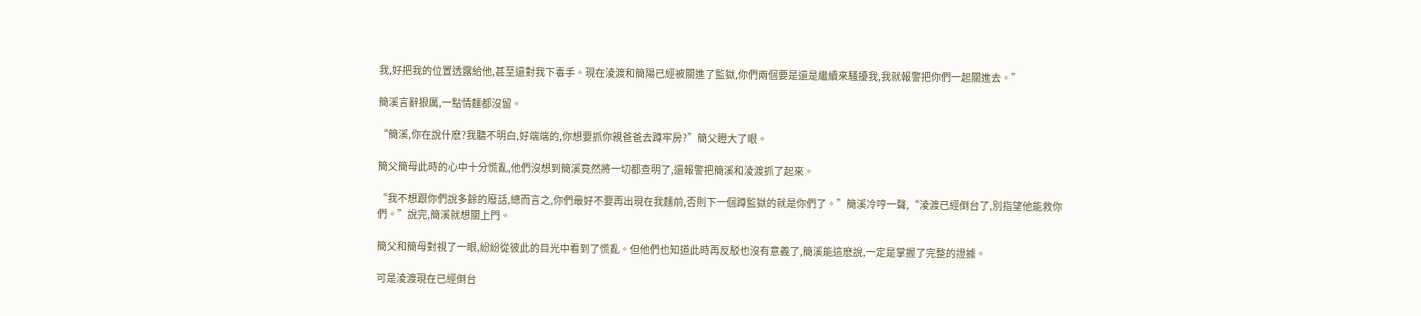我,好把我的位置透露給他,甚至還對我下毒手。現在淩渡和簡陽已經被關進了監獄,你們兩個要是還是繼續來騷擾我,我就報警把你們一起關進去。”

簡溪言辭狠厲,一點情麵都沒留。

“簡溪,你在說什麽?我聽不明白,好端端的,你想要抓你親爸爸去蹲牢房?”簡父瞪大了眼。

簡父簡母此時的心中十分慌亂,他們沒想到簡溪竟然將一切都查明了,還報警把簡溪和淩渡抓了起來。

“我不想跟你們說多餘的廢話,總而言之,你們最好不要再出現在我麵前,否則下一個蹲監獄的就是你們了。”簡溪冷哼一聲,“淩渡已經倒台了,別指望他能救你們。”說完,簡溪就想關上門。

簡父和簡母對視了一眼,紛紛從彼此的目光中看到了慌亂。但他們也知道此時再反駁也沒有意義了,簡溪能這麽說,一定是掌握了完整的證據。

可是淩渡現在已經倒台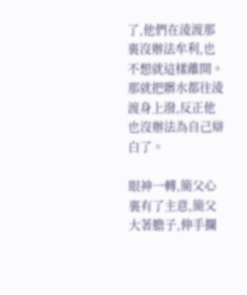了,他們在淩渡那裏沒辦法牟利,也不想就這樣離開。那就把髒水都往淩渡身上潑,反正他也沒辦法為自己辯白了。

眼神一轉,簡父心裏有了主意,簡父大著膽子,伸手攔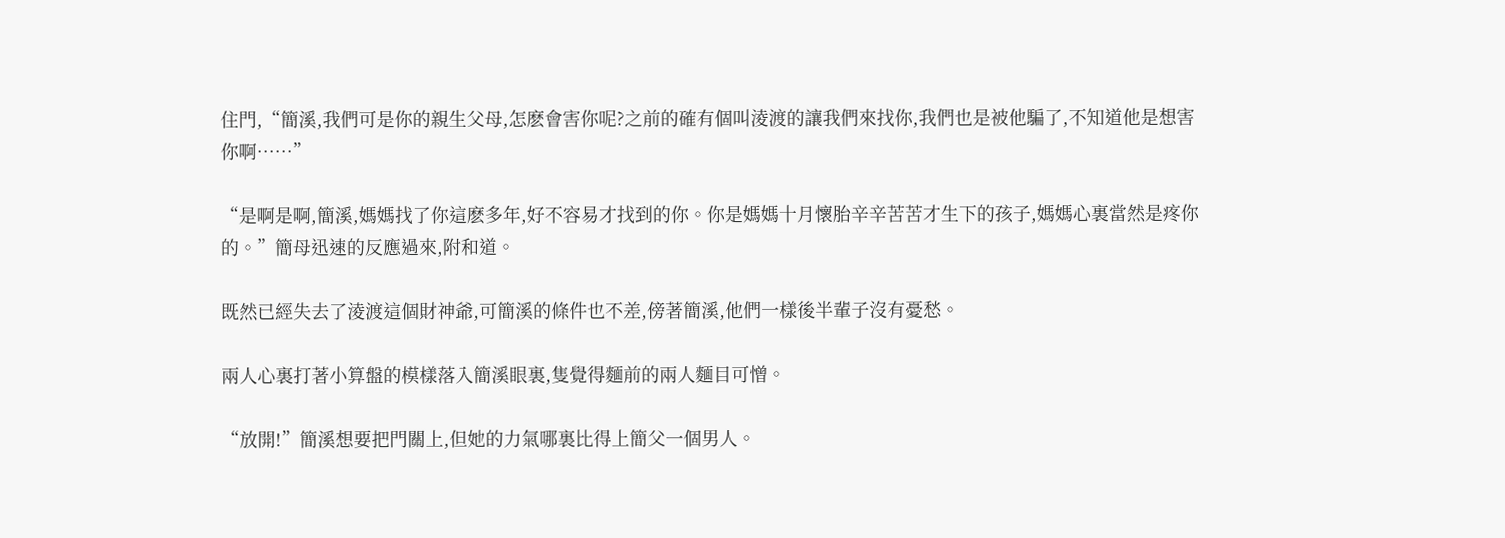住門,“簡溪,我們可是你的親生父母,怎麽會害你呢?之前的確有個叫淩渡的讓我們來找你,我們也是被他騙了,不知道他是想害你啊……”

“是啊是啊,簡溪,媽媽找了你這麽多年,好不容易才找到的你。你是媽媽十月懷胎辛辛苦苦才生下的孩子,媽媽心裏當然是疼你的。”簡母迅速的反應過來,附和道。

既然已經失去了淩渡這個財神爺,可簡溪的條件也不差,傍著簡溪,他們一樣後半輩子沒有憂愁。

兩人心裏打著小算盤的模樣落入簡溪眼裏,隻覺得麵前的兩人麵目可憎。

“放開!”簡溪想要把門關上,但她的力氣哪裏比得上簡父一個男人。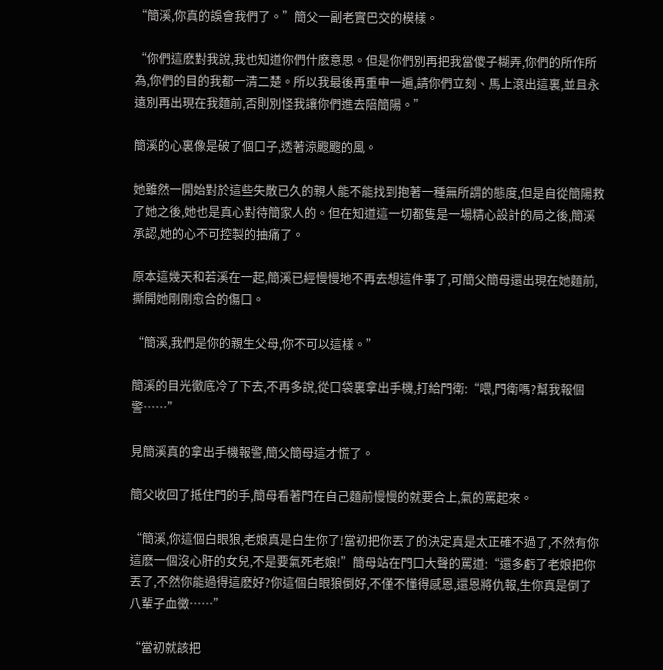“簡溪,你真的誤會我們了。”簡父一副老實巴交的模樣。

“你們這麽對我說,我也知道你們什麽意思。但是你們別再把我當傻子糊弄,你們的所作所為,你們的目的我都一清二楚。所以我最後再重申一遍,請你們立刻、馬上滾出這裏,並且永遠別再出現在我麵前,否則別怪我讓你們進去陪簡陽。”

簡溪的心裏像是破了個口子,透著涼颼颼的風。

她雖然一開始對於這些失散已久的親人能不能找到抱著一種無所謂的態度,但是自從簡陽救了她之後,她也是真心對待簡家人的。但在知道這一切都隻是一場精心設計的局之後,簡溪承認,她的心不可控製的抽痛了。

原本這幾天和若溪在一起,簡溪已經慢慢地不再去想這件事了,可簡父簡母還出現在她麵前,撕開她剛剛愈合的傷口。

“簡溪,我們是你的親生父母,你不可以這樣。”

簡溪的目光徹底冷了下去,不再多說,從口袋裏拿出手機,打給門衛:“喂,門衛嗎?幫我報個警……”

見簡溪真的拿出手機報警,簡父簡母這才慌了。

簡父收回了抵住門的手,簡母看著門在自己麵前慢慢的就要合上,氣的罵起來。

“簡溪,你這個白眼狼,老娘真是白生你了!當初把你丟了的決定真是太正確不過了,不然有你這麽一個沒心肝的女兒,不是要氣死老娘!”簡母站在門口大聲的罵道:“還多虧了老娘把你丟了,不然你能過得這麽好?你這個白眼狼倒好,不僅不懂得感恩,還恩將仇報,生你真是倒了八輩子血黴……”

“當初就該把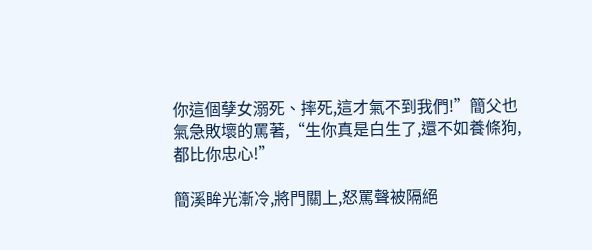你這個孽女溺死、摔死,這才氣不到我們!”簡父也氣急敗壞的罵著,“生你真是白生了,還不如養條狗,都比你忠心!”

簡溪眸光漸冷,將門關上,怒罵聲被隔絕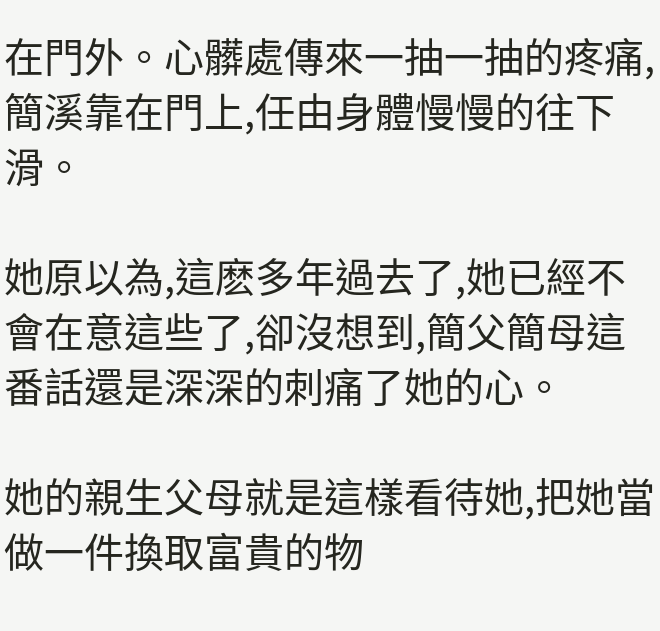在門外。心髒處傳來一抽一抽的疼痛,簡溪靠在門上,任由身體慢慢的往下滑。

她原以為,這麽多年過去了,她已經不會在意這些了,卻沒想到,簡父簡母這番話還是深深的刺痛了她的心。

她的親生父母就是這樣看待她,把她當做一件換取富貴的物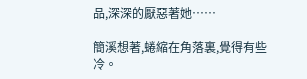品,深深的厭惡著她……

簡溪想著,蜷縮在角落裏,覺得有些冷。